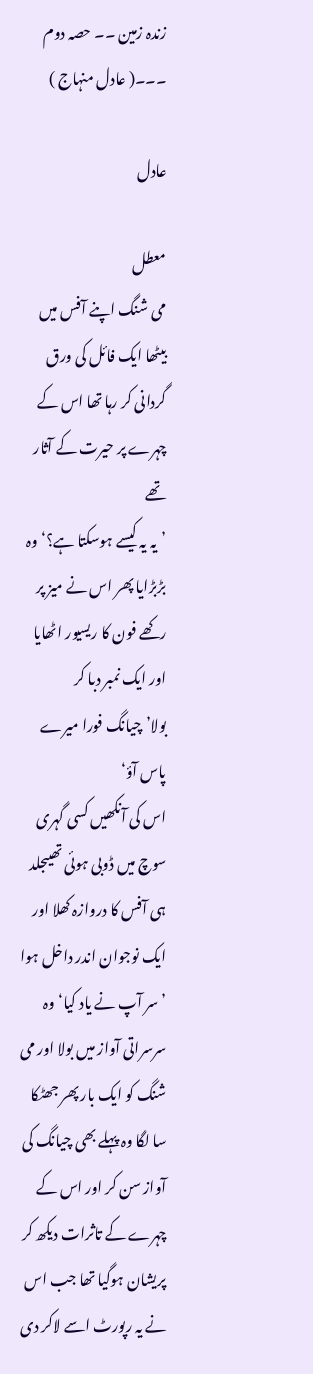زندہ زمین ۔۔ حصہ دوم ۔۔۔( عادل منہاج )

عادل

معطل
می شنگ اپنے آفس میں بیٹھا ایک فائل کی ورق گردانی کر رہا تھا اس کے چہرے پر حیرت کے آثار تھے
’یہ یہ کیسے ہوسکتا ہے؟‘ وہ بڑبڑایا پھر اس نے میز پر رکھے فون کا ریسیور اٹھایا اور ایک نمبر دبا کر بولا’چیانگ فورا میرے پاس آؤ‘
اس کی آنکھیں کسی گہری سوچ میں ڈوبی ہوئی تھیںجلد ہی آفس کا دروازہ کھلا اور ایک نوجوان اندر داخل ہوا
’سر آپ نے یاد کیا‘ وہ سرسراتی آواز میں بولا اور می شنگ کو ایک بار پھر جھٹکا سا لگا وہ پہلے بھی چیانگ کی آواز سن کر اور اس کے چہرے کے تاثرات دیکھ کر پریشان ہوگیا تھا جب اس نے یہ رپورٹ اسے لاکر دی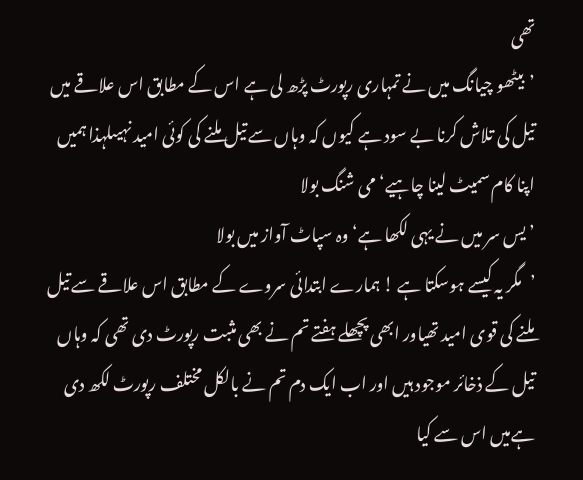تھی
’بیٹھو چیانگ میں نے تمہاری رپورٹ پڑھ لی ہے اس کے مطابق اس علاقے میں تیل کی تلاش کرنا بے سود ہے کیوں کہ وہاں سے تیل ملنے کی کوئی امید نہیںلہذا ہمیں اپنا کام سمیٹ لینا چاہیے‘می شنگ بولا
’یس سر میں نے یہی لکھا ہے‘ وہ سپاٹ آواز میں بولا
’مگر یہ کیسے ہوسکتا ہے ! ہمارے ابتدائی سروے کے مطابق اس علاقے سے تیل ملنے کی قوی امید تھیاور ابھی پچھلے ہفتے تم نے بھی مثبت رپورٹ دی تھی کہ وہاں تیل کے ذخائر موجود ہیں اور اب ایک دم تم نے بالکل مختلف رپورٹ لکھ دی ہےمیں اس سے کیا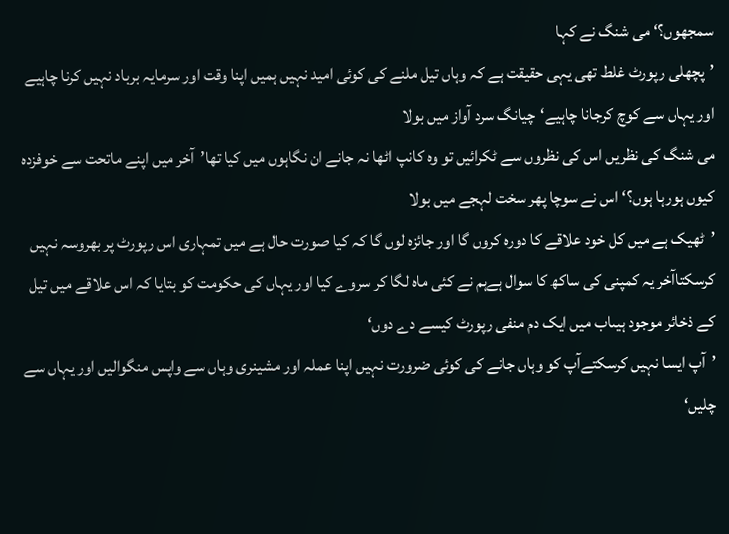سمجھوں؟‘ می شنگ نے کہا
’پچھلی رپورٹ غلط تھی یہی حقیقت ہے کہ وہاں تیل ملنے کی کوئی امید نہیں ہمیں اپنا وقت اور سرمایہ برباد نہیں کرنا چاہیے اور یہاں سے کوچ کرجانا چاہیے‘چیانگ سرد آواز میں بولا
می شنگ کی نظریں اس کی نظروں سے ٹکرائیں تو وہ کانپ اٹھا نہ جانے ان نگاہوں میں کیا تھا’آخر میں اپنے ماتحت سے خوفزدہ کیوں ہورہا ہوں؟‘ اس نے سوچا پھر سخت لہجے میں بولا
’ٹھیک ہے میں کل خود علاقے کا دورہ کروں گا اور جائزہ لوں گا کہ کیا صورت حال ہے میں تمہاری اس رپورٹ پر بھروسہ نہیں کرسکتاآخر یہ کمپنی کی ساکھ کا سوال ہےہم نے کئی ماہ لگا کر سروے کیا اور یہاں کی حکومت کو بتایا کہ اس علاقے میں تیل کے ذخائر موجود ہیںاب میں ایک دم منفی رپورٹ کیسے دے دوں‘
’آپ ایسا نہیں کرسکتےآپ کو وہاں جانے کی کوئی ضرورت نہیں اپنا عملہ اور مشینری وہاں سے واپس منگوالیں اور یہاں سے چلیں‘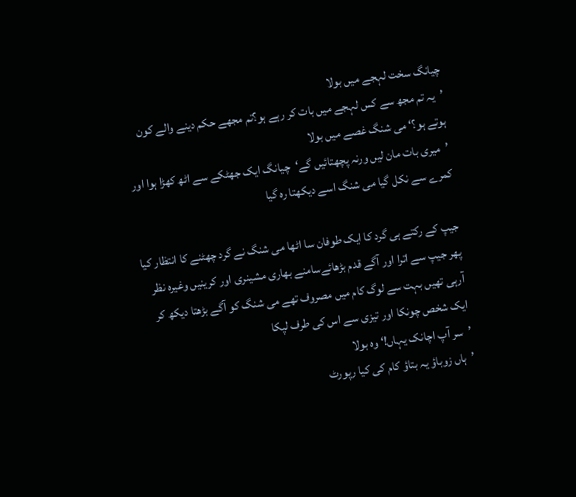چیانگ سخت لہجے میں بولا
’یہ تم مجھ سے کس لہجے میں بات کر رہے ہو؟تم مجھے حکم دینے والے کون ہوتے ہو؟‘ می شنگ غصے میں بولا
’میری بات مان لیں ورنہ پچھتائیں گے‘چیانگ ایک جھٹکے سے اٹھ کھڑا ہوا اور کمرے سے نکل گیا می شنگ اسے دیکھتا رہ گیا

جیپ کے رکتے ہی گرد کا ایک طوفان سا اٹھا می شنگ نے گرد چھٹنے کا انتظار کیا پھر جیپ سے اترا اور آگے قدم بڑھائےسامنے بھاری مشینری اور کرینیں وغیرہ نظر آرہی تھیں بہت سے لوگ کام میں مصروف تھے می شنگ کو آگے بڑھتا دیکھ کر ایک شخص چونکا اور تیزی سے اس کی طرف لپکا
’سر آپ اچانک یہاں!‘ وہ بولا
’ہاں زوباؤ یہ بتاؤ کام کی کیا رپورٹ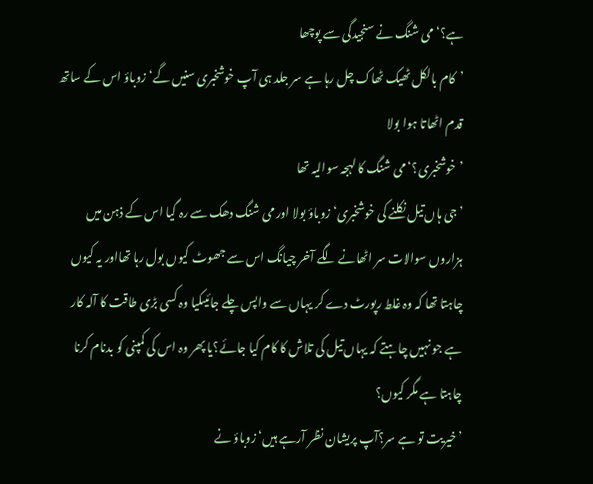ہے؟‘ می شنگ نے سنجیدگی سے پوچھا
’کام بالکل ٹھیک ٹھاک چل رہا ہے سر جلد ہی آپ خوشخبری سنیں گے‘ زوباؤ اس کے ساتھ قدم اٹھاتا ہوا بولا
’خوشخبری؟‘ می شنگ کا لہجہ سوالیہ تھا
’جی ہاں تیل نکلنے کی خوشخبری‘ زوباؤ بولا اور می شنگ دھک سے رہ گیا اس کے ذہن میں ہزاروں سوالات سر اٹھانے لگے آخر چیانگ اس سے جھوٹ کیوں بول رہا تھااور یہ کیوں چاہتا تھا کہ وہ غلط رپورٹ دے کر یہاں سے واپس چلے جائیںکیا وہ کسی بڑی طاقت کا آلہ کار ہے جو نہیں چاہتے کہ یہاں تیل کی تلاش کا کام کیا جائے؟یا پھر وہ اس کی کمپنی کو بدنام کرنا چاہتا ہے مگر کیوں؟
’خیریت تو ہے سر؟آپ پریشان نظر آرہے ہیں‘ زوباؤ نے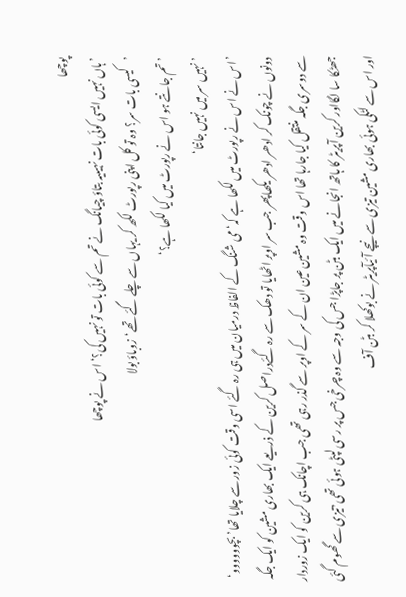پوچھا
’ہاں نہیں ایسی کوئی بات نہیںیہ بتاؤ چیانگ نے تم سے کوئی بات تو نہیں کی؟‘ اس نے پوچھا
’کیسی بات سر؟ وہ تو کل اپنی رپورٹ لکھ کر یہاں سے چلے گئے تھے‘زوباؤ بولا
’تم جانتے ہو اس نے رپورٹ میں کیا لکھا ہے؟‘
’نہیں سر میں نہیں جانتا‘
’اس نے اس نے رپورٹ میں لکھا ہے کہ‘می شنگ کے الفاظ درمیان میں ہی رہ گئے اسی وقت کوئی زور سے چلایا تھا’بچوووووو‘
دونوں نے چونک کر ادھر ادھر یکھاپھر جب سر اوپر اٹھایا تو دھک سے رہ گئےدراصل کرین کے ذریعے ایک بھاری مشین کو ایک جگہ سے دوسری جگہ منتقل کیا جارہا تھا اس وقت وہ مشین عین ان کے سر کے اوپر سے گذر رہی تھی جب اچانک ہی کرین کو ایک زوردار جھٹکا سا لگااور کرین آپریٹر کا ہاتھ انجانے میں ایک بٹن پر جاپڑا جس کی وجہ سے وہ چرخی جس پر رسی لپٹی ہوئی تھی٬تیزی سے گھوم گئی اور اس سے لٹکی ہوئی بھاری مشین تیزی سے نیچے آئیآپریٹر نے بوکھلا کر بٹن آف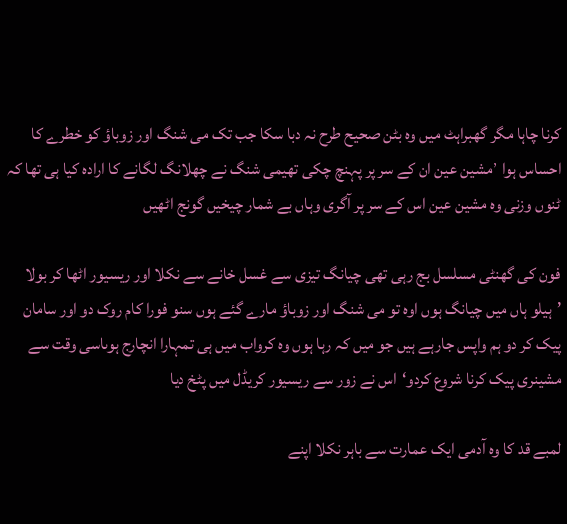کرنا چاہا مگر گھبراہٹ میں وہ بٹن صحیح طرح نہ دبا سکا جب تک می شنگ اور زوباؤ کو خطرے کا احساس ہوا ٬مشین عین ان کے سر پر پہنچ چکی تھیمی شنگ نے چھلانگ لگانے کا ارادہ کیا ہی تھا کہ ٹنوں وزنی وہ مشین عین اس کے سر پر آگری وہاں بے شمار چیخیں گونج اٹھیں

فون کی گھنٹی مسلسل بج رہی تھی چیانگ تیزی سے غسل خانے سے نکلا اور ریسیور اٹھا کر بولا
’ہیلو ہاں میں چیانگ ہوں اوہ تو می شنگ اور زوباؤ مارے گئے ہوں سنو فورا کام روک دو اور سامان پیک کر دو ہم واپس جارہے ہیں جو میں کہ رہا ہوں وہ کرواب میں ہی تمہارا انچارج ہوںاسی وقت سے مشینری پیک کرنا شروع کردو‘اس نے زور سے ریسیور کریڈل میں پٹخ دیا

لمبے قد کا وہ آدمی ایک عمارت سے باہر نکلا اپنے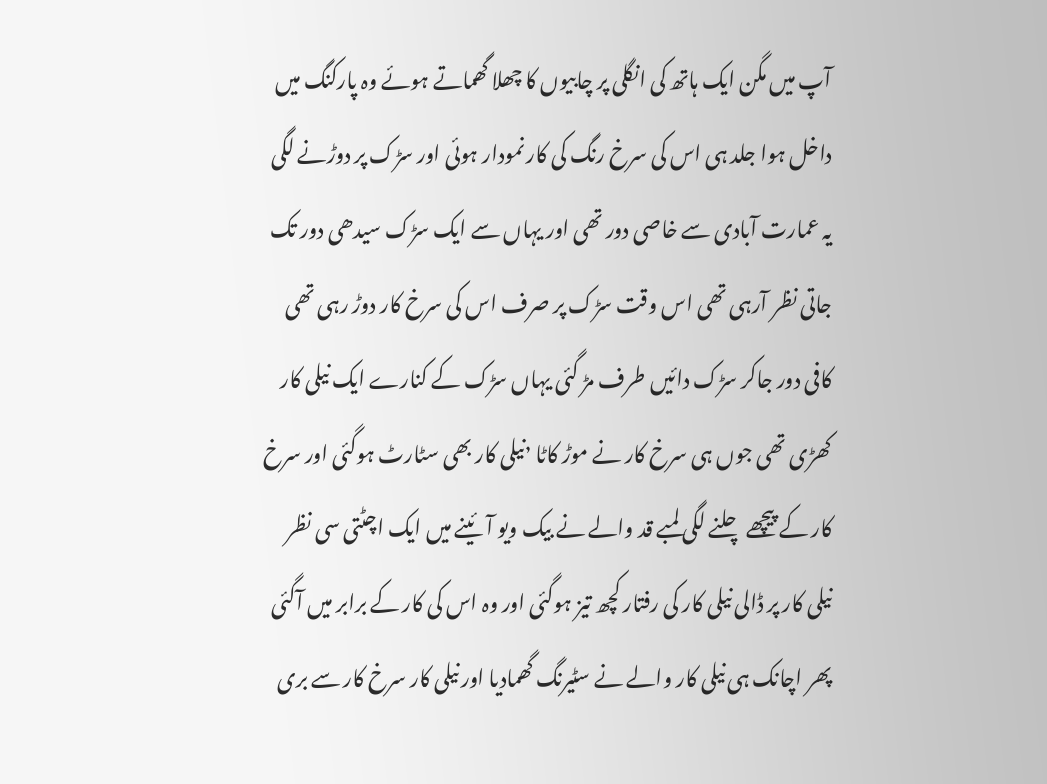آپ میں مگن ایک ہاتھ کی انگلی پر چابیوں کا چھلا گھماتے ہوئے وہ پارکنگ میں داخل ہوا جلد ہی اس کی سرخ رنگ کی کار نمودار ہوئی اور سڑک پر دوڑنے لگی یہ عمارت آبادی سے خاصی دور تھی اور یہاں سے ایک سڑک سیدھی دور تک جاتی نظر آرہی تھی اس وقت سڑک پر صرف اس کی سرخ کار دوڑ رہی تھی کافی دور جاکر سڑک دائیں طرف مڑ گئی یہاں سڑک کے کنارے ایک نیلی کار کھڑی تھی جوں ہی سرخ کار نے موڑ کاٹا ٬نیلی کار بھی سٹارٹ ہوگئی اور سرخ کار کے پیچھے چلنے لگی لمبے قد والے نے بیک ویو آئینے میں ایک اچٹتی سی نظر نیلی کار پر ڈالی نیلی کار کی رفتار کچھ تیز ہوگئی اور وہ اس کی کار کے برابر میں آگئی پھر اچانک ہی نیلی کار والے نے سٹیرنگ گھمادیا اور نیلی کار سرخ کار سے بری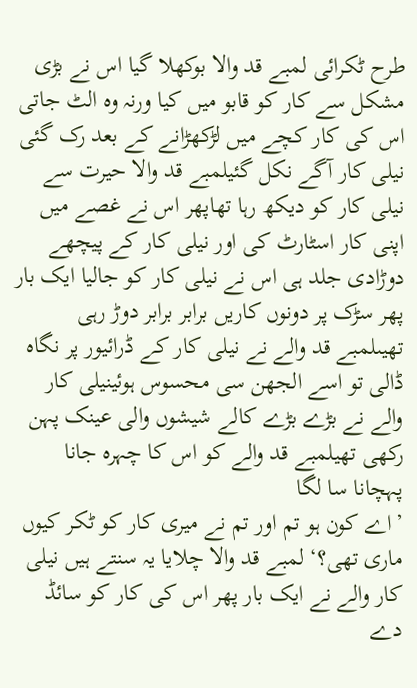طرح ٹکرائی لمبے قد والا بوکھلا گیا اس نے بڑی مشکل سے کار کو قابو میں کیا ورنہ وہ الٹ جاتی اس کی کار کچے میں لڑکھڑانے کے بعد رک گئی نیلی کار آگے نکل گئیلمبے قد والا حیرت سے نیلی کار کو دیکھ رہا تھاپھر اس نے غصے میں اپنی کار اسٹارٹ کی اور نیلی کار کے پیچھے دوڑادی جلد ہی اس نے نیلی کار کو جالیا ایک بار پھر سڑک پر دونوں کاریں برابر برابر دوڑ رہی تھیںلمبے قد والے نے نیلی کار کے ڈرائیور پر نگاہ ڈالی تو اسے الجھن سی محسوس ہوئینیلی کار والے نے بڑے بڑے کالے شیشوں والی عینک پہن رکھی تھیلمبے قد والے کو اس کا چہرہ جانا پہچانا سا لگا
’اے کون ہو تم اور تم نے میری کار کو ٹکر کیوں ماری تھی؟‘ لمبے قد والا چلایا یہ سنتے ہیں نیلی کار والے نے ایک بار پھر اس کی کار کو سائڈ دے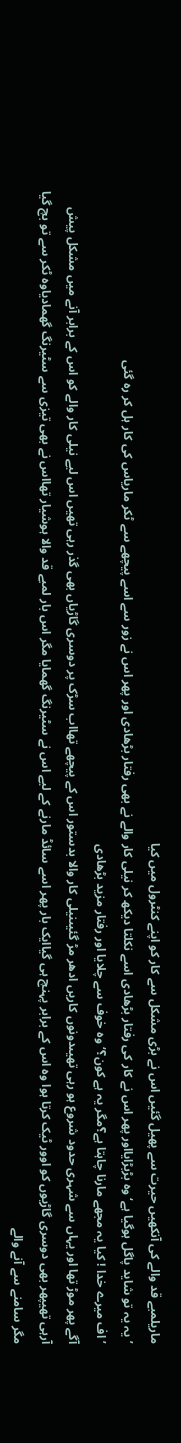ماریلمبے قد والے کی آنکھیں حیرت سے پھیل گئیں اس نے بڑی مشکل سے کار کو اپنے کنٹرول میں کیا
’یہ یہ تو شاید پاگل ہوگیا ہے‘ وہ بڑبڑایااور پھر اس نے کار کی رفتار بڑھادی اسے نکلتا دیکھ کر نیلی کار والے نے بھی رفتار بڑھادی اور پھر اس نے زور سے اسے پیچھے سے ٹکر ماریاس کی کار ہل کر رہ گئی
’اف میرے خدا ! کیا یہ مجھے مارنا چاہتا ہے؟مگر یہ ہے کون؟‘وہ خوف سے چلایا اور رفتار مزید بڑھادی
آگے پھر موڑ تھا اور یہاں سے شہری حدود شروع ہو رہی تھیںدونوں کاریں ادھر مڑ گئیںنیلی کار والا بدستور اس کے پیچھے تھااب سڑک پر دوسری گاڑیاں بھی گذر رہی تھیں اس لیے نیلی کار والے کو اس کے برابر آنے میں مشکل پیش آرہی تھیپھر بھی دوسری گاڑیوں کو اوور ٹیک کرتا ہوا وہ اس کے برابر پہنچ ہی گیاایک بار پھر اسے سائڈ مارنے کے لیے اس نے سٹیرنگ گھمایا مگر اس بار لمبے قد والا ہوشیار تھااس نے بھی تیزی سے سٹیرنگ گھمادیاوہ ٹکر سے تو بچ گیا مگر سامنے سے آنے والے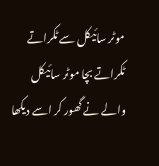موٹر سائیکل سے ٹکراتے ٹکراتے بچا موٹر سائیکل والے نے گھور کر اسے دیکھا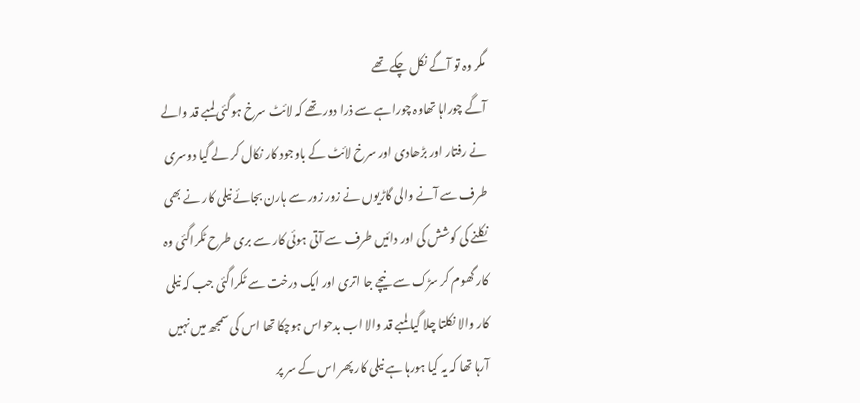مگر وہ تو آگے نکل چکے تھے
آگے چوراہا تھاوہ چوراہے سے ذرا دور تھے کہ لائٹ سرخ ہوگئی لمبے قد والے نے رفتار اور بڑھادی اور سرخ لائٹ کے باوجود کار نکال کر لے گیا دوسری طرف سے آنے والی گاڑیوں نے زور زور سے ہارن بجائے نیلی کار نے بھی نکلنے کی کوشش کی اور دائیں طرف سے آتی ہوئی کار سے بری طرح ٹکراگئی وہ کار گھوم کر سڑک سے نیچے جا اتری اور ایک درخت سے ٹکراگئی جب کہ نیلی کار والا نکلتا چلا گیا لمبے قد والا اب بدحواس ہوچکا تھا اس کی سمجھ میں نہیں آرہا تھا کہ یہ کیا ہورہا ہے نیلی کار پھر اس کے سر پر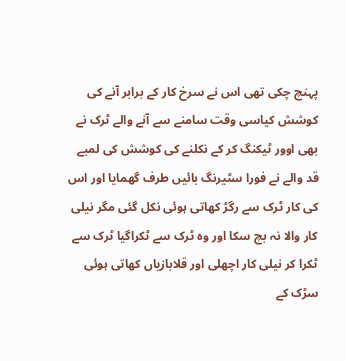پہنچ چکی تھی اس نے سرخ کار کے برابر آنے کی کوشش کیاسی وقت سامنے سے آنے والے ٹرک نے بھی اوور ٹیکنگ کر کے نکلنے کی کوشش کی لمبے قد والے نے فورا سٹیرنگ بائیں طرف گھمایا اور اس کی کار ٹرک سے رگڑ کھاتی ہوئی نکل گئی مگر نیلی کار والا نہ بچ سکا اور وہ ٹرک سے ٹکراگیا ٹرک سے ٹکرا کر نیلی کار اچھلی اور قلابازیاں کھاتی ہوئی سڑک کے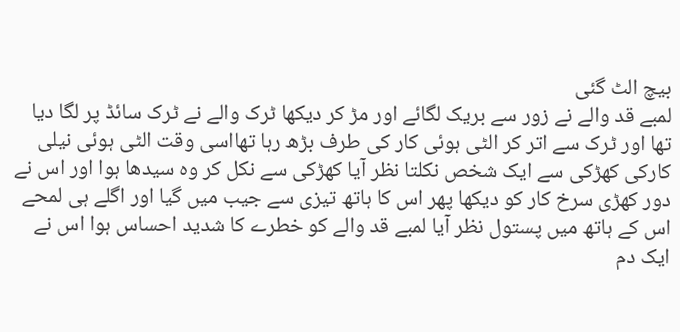بیچ الٹ گئی
لمبے قد والے نے زور سے بریک لگائے اور مڑ کر دیکھا ٹرک والے نے ٹرک سائڈ پر لگا دیا تھا اور ٹرک سے اتر کر الٹی ہوئی کار کی طرف بڑھ رہا تھااسی وقت الٹی ہوئی نیلی کارکی کھڑکی سے ایک شخص نکلتا نظر آیا کھڑکی سے نکل کر وہ سیدھا ہوا اور اس نے دور کھڑی سرخ کار کو دیکھا پھر اس کا ہاتھ تیزی سے جیب میں گیا اور اگلے ہی لمحے اس کے ہاتھ میں پستول نظر آیا لمبے قد والے کو خطرے کا شدید احساس ہوا اس نے ایک دم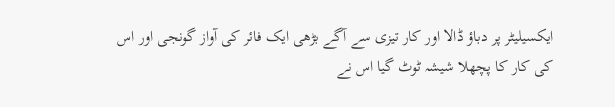ایکسیلیٹر پر دباؤ ڈالا اور کار تیزی سے آگے بڑھی ایک فائر کی آواز گونجی اور اس کی کار کا پچھلا شیشہ ٹوٹ گیا اس نے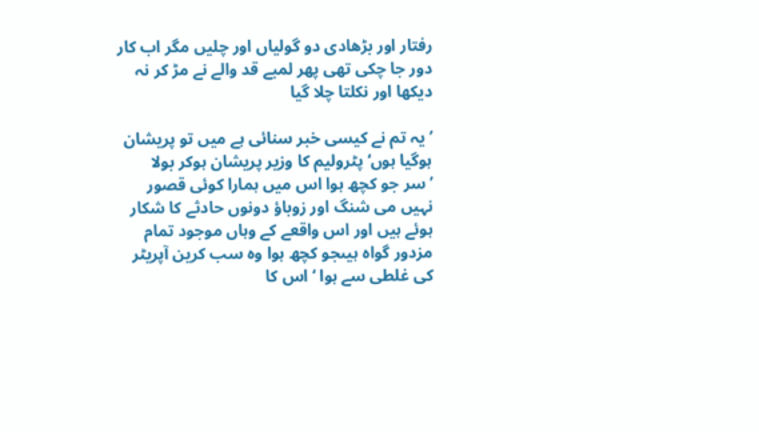رفتار اور بڑھادی دو گولیاں اور چلیں مگر اب کار دور جا چکی تھی پھر لمبے قد والے نے مڑ کر نہ دیکھا اور نکلتا چلا گیا

’یہ تم نے کیسی خبر سنائی ہے میں تو پریشان ہوگیا ہوں‘ پٹرولیم کا وزیر پریشان ہوکر بولا
’سر جو کچھ ہوا اس میں ہمارا کوئی قصور نہیں می شنگ اور زوباؤ دونوں حادثے کا شکار ہوئے ہیں اور اس واقعے کے وہاں موجود تمام مزدور گواہ ہیںجو کچھ ہوا وہ سب کرین آپریٹر کی غلطی سے ہوا ‘ اس کا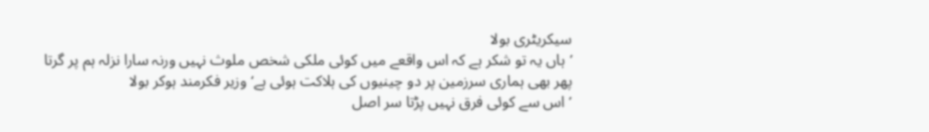سیکریٹری بولا
’ہاں یہ تو شکر ہے کہ اس واقعے میں کوئی ملکی شخص ملوث نہیں ورنہ سارا نزلہ ہم پر گرتا پھر بھی ہماری سرزمین پر دو چینیوں کی ہلاکت ہوئی ہے‘ وزیر فکرمند ہوکر بولا
’اس سے کوئی فرق نہیں پڑتا سر اصل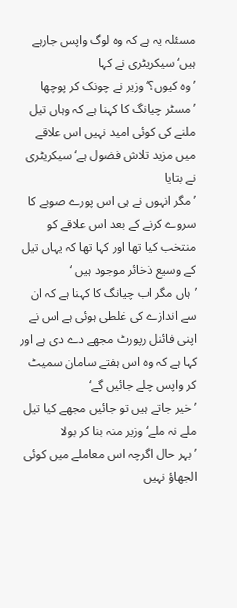مسئلہ یہ ہے کہ وہ لوگ واپس جارہے ہیں‘ سیکریٹری نے کہا
’وہ کیوں؟‘ وزیر نے چونک کر پوچھا
’مسٹر چیانگ کا کہنا ہے کہ وہاں تیل ملنے کی کوئی امید نہیں اس علاقے میں مزید تلاش فضول ہے‘سیکریٹری نے بتایا
’مگر انہوں نے ہی اس پورے صوبے کا سروے کرنے کے بعد اس علاقے کو منتخب کیا تھا اور کہا تھا کہ یہاں تیل کے وسیع ذخائر موجود ہیں ‘
’ہاں مگر اب چیانگ کا کہنا ہے کہ ان سے اندازے کی غلطی ہوئی ہے اس نے اپنی فائنل رپورٹ مجھے دے دی ہے اور کہا ہے کہ وہ اس ہفتے سامان سمیٹ کر واپس چلے جائیں گے‘
’خیر جاتے ہیں تو جائیں مجھے کیا تیل ملے نہ ملے‘ وزیر منہ بنا کر بولا
’بہر حال اگرچہ اس معاملے میں کوئی الجھاؤ نہیں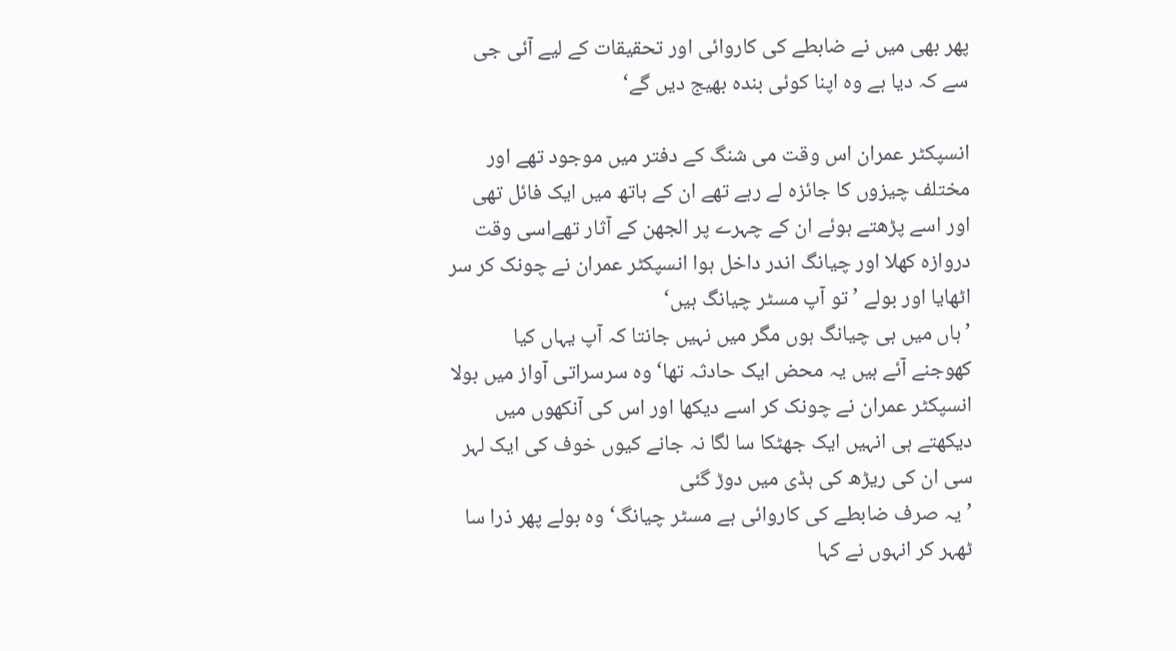پھر بھی میں نے ضابطے کی کاروائی اور تحقیقات کے لیے آئی جی سے کہ دیا ہے وہ اپنا کوئی بندہ بھیج دیں گے‘

انسپکٹر عمران اس وقت می شنگ کے دفتر میں موجود تھے اور مختلف چیزوں کا جائزہ لے رہے تھے ان کے ہاتھ میں ایک فائل تھی اور اسے پڑھتے ہوئے ان کے چہرے پر الجھن کے آثار تھےاسی وقت دروازہ کھلا اور چیانگ اندر داخل ہوا انسپکٹر عمران نے چونک کر سر اٹھایا اور بولے ’ تو آپ مسٹر چیانگ ہیں‘
’ہاں میں ہی چیانگ ہوں مگر میں نہیں جانتا کہ آپ یہاں کیا کھوجنے آئے ہیں یہ محض ایک حادثہ تھا‘ وہ سرسراتی آواز میں بولا
انسپکٹر عمران نے چونک کر اسے دیکھا اور اس کی آنکھوں میں دیکھتے ہی انہیں ایک جھٹکا سا لگا نہ جانے کیوں خوف کی ایک لہر سی ان کی ریڑھ کی ہڈی میں دوڑ گئی
’یہ صرف ضابطے کی کاروائی ہے مسٹر چیانگ‘ وہ بولے پھر ذرا سا ٹھہر کر انہوں نے کہا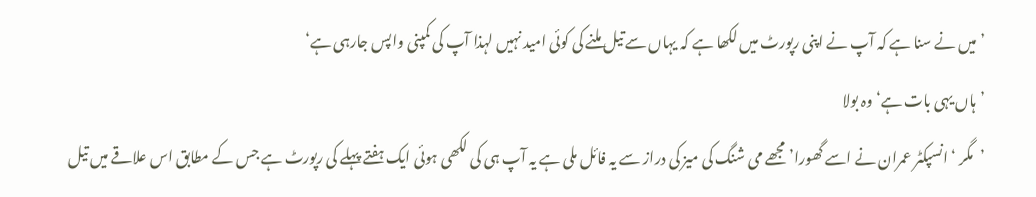’ میں نے سنا ہے کہ آپ نے اپنی رپورٹ میں لکھا ہے کہ یہاں سے تیل ملنے کی کوئی امید نہیں لہذا آپ کی کمپنی واپس جارہی ہے‘
’ہاں یہی بات ہے‘ وہ بولا
’مگر ‘ انسپکٹر عمران نے اسے گھورا’ مجھے می شنگ کی میز کی دراز سے یہ فائل ملی ہے یہ آپ ہی کی لکھی ہوئی ایک ہفتے پہلے کی رپورٹ ہے جس کے مطابق اس علاقے میں تیل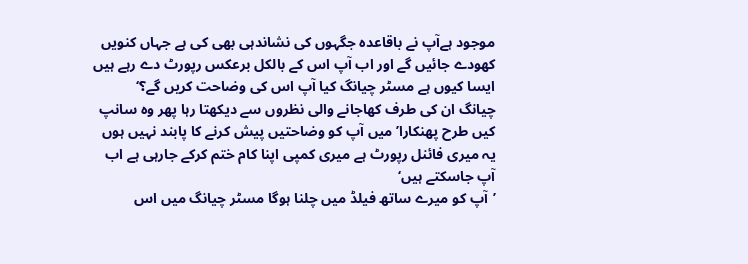موجود ہےآپ نے باقاعدہ جگہوں کی نشاندہی بھی کی ہے جہاں کنویں کھودے جائیں گے اور اب آپ اس کے بالکل برعکس رپورٹ دے رہے ہیں ایسا کیوں ہے مسٹر چیانگ کیا آپ اس کی وضاحت کریں گے؟‘
چیانگ ان کی طرف کھاجانے والی نظروں سے دیکھتا رہا پھر وہ سانپ کیں طرح پھنکارا’ میں آپ کو وضاحتیں پیش کرنے کا پابند نہیں ہوں یہ میری فائنل رپورٹ ہے میری کمپی اپنا کام ختم کرکے جارہی ہے اب آپ جاسکتے ہیں‘
’آپ کو میرے ساتھ فیلڈ میں چلنا ہوگا مسٹر چیانگ میں اس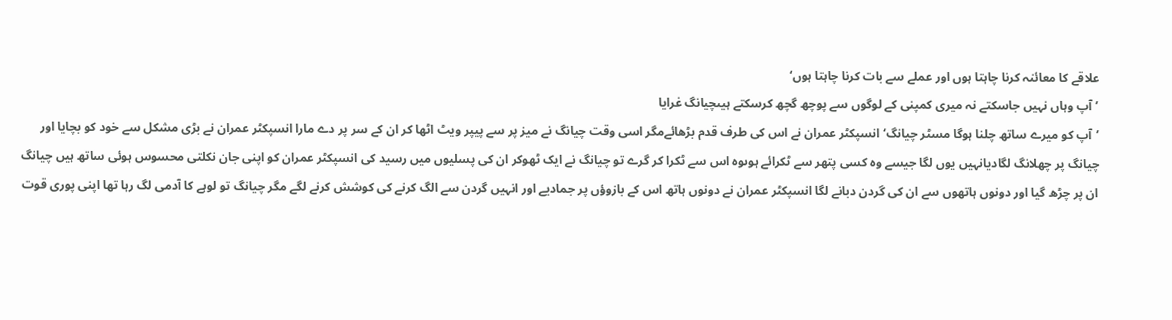علاقے کا معائنہ کرنا چاہتا ہوں اور عملے سے بات کرنا چاہتا ہوں‘
’آپ وہاں نہیں جاسکتے نہ میری کمپنی کے لوگوں سے پوچھ گچھ کرسکتے ہیںچیانگ غرایا
’آپ کو میرے ساتھ چلنا ہوگا مسٹر چیانگ‘ انسپکٹر عمران نے اس کی طرف قدم بڑھائےمگر اسی وقت چیانگ نے میز پر سے پیپر ویٹ اٹھا کر ان کے سر پر دے مارا انسپکٹر عمران نے بڑی مشکل سے خود کو بچایا اور چیانگ پر چھلانگ لگادیانہیں یوں لگا جیسے وہ کسی پتھر سے ٹکرائے ہوںوہ اس سے ٹکرا کر گرے تو چیانگ نے ایک ٹھوکر ان کی پسلیوں میں رسید کی انسپکٹر عمران کو اپنی جان نکلتی محسوس ہوئی ساتھ ہیں چیانگ ان پر چڑھ گیا اور دونوں ہاتھوں سے ان کی گردن دبانے لگا انسپکٹر عمران نے دونوں ہاتھ اس کے بازوؤں پر جمادیے اور انہیں گردن سے الگ کرنے کی کوشش کرنے لگے مگر چیانگ تو لوہے کا آدمی لگ رہا تھا اپنی پوری قوت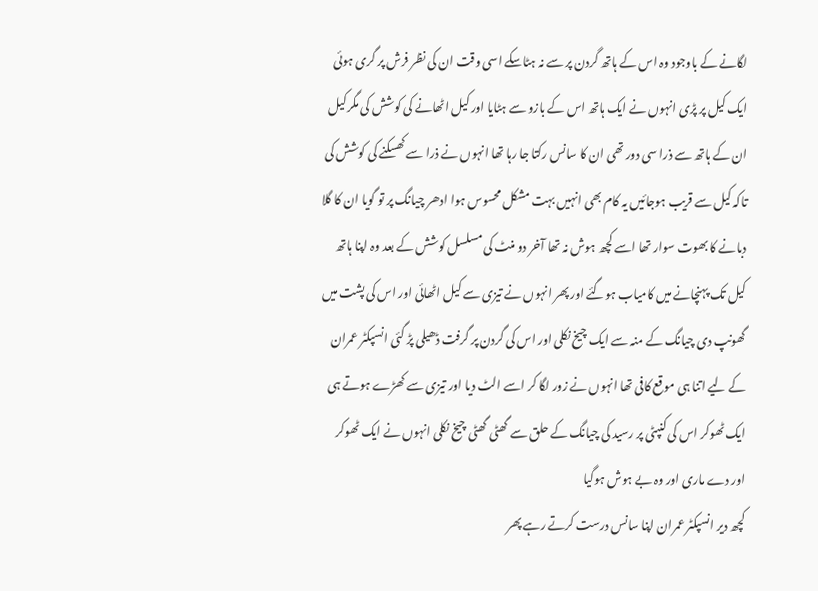لگانے کے باوجود وہ اس کے ہاتھ گردن پر سے نہ ہٹاسکے اسی وقت ان کی نظر فرش پر گری ہوئی ایک کیل پر پڑی انہوں نے ایک ہاتھ اس کے بازو سے ہٹایا اور کیل اٹھانے کی کوشش کی مگر کیل ان کے ہاتھ سے ذرا سی دور تھی ان کا سانس رکتا جا رہا تھا انہوں نے ذرا سے کھسکنے کی کوشش کی تاکہ کیل سے قریب ہوجائیں یہ کام بھی انہیں بہت مشکل محسوس ہوا ادھر چیانگ پر تو گویا ان کا گلا دبانے کا بھوت سوار تھا اسے کچھ ہوش نہ تھا آخر دو منٹ کی مسلسل کوشش کے بعد وہ اپنا ہاتھ کیل تک پہنچانے میں کامیاب ہوگئے اور پھر انہوں نے تیزی سے کیل اٹھائی اور اس کی پشت میں گھونپ دی چیانگ کے منہ سے ایک چیخ نکلی اور اس کی گردن پر گرفت ڈھیلی پڑ گئی انسپکٹر عمران کے لیے اتنا ہی موقع کافی تھا انہوں نے زور لگا کر اسے الٹ دیا اور تیزی سے کھڑے ہوتے ہی ایک ٹھوکر اس کی کنپٹی پر رسید کی چیانگ کے حلق سے گھٹی گھٹی چیخ نکلی انہوں نے ایک ٹھوکر اور دے ماری اور وہ بے ہوش ہوگیا
کچھ دیر انسپکٹر عمران اپنا سانس درست کرتے رہے پھر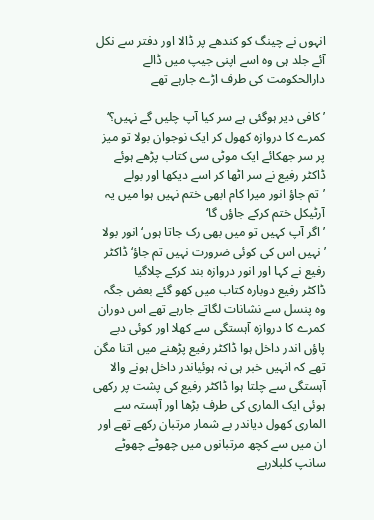انہوں نے چینگ کو کندھے پر ڈالا اور دفتر سے نکل آئے جلد ہی وہ اسے اپنی جیپ میں ڈالے دارالحکومت کی طرف اڑے جارہے تھے

’کافی دیر ہوگئی ہے سر کیا آپ چلیں گے نہیں؟‘ کمرے کا دروازہ کھول کر ایک نوجوان بولا تو میز پر سر جھکائے ایک موٹی سی کتاب پڑھے ہوئے ڈاکٹر رفیع نے سر اٹھا کر اسے دیکھا اور بولے
’تم جاؤ انور میرا کام ابھی ختم نہیں ہوا میں یہ آرٹیکل ختم کرکے جاؤں گا‘
’اگر آپ کہیں تو میں بھی رک جاتا ہوں‘ انور بولا
’نہیں اس کی کوئی ضرورت نہیں تم جاؤ‘ ڈاکٹر رفیع نے کہا اور انور دروازہ بند کرکے چلاگیا
ڈاکٹر رفیع دوبارہ کتاب میں کھو گئے بعض جگہ وہ پنسل سے نشانات لگاتے جارہے تھے اس دوران کمرے کا دروازہ آہستگی سے کھلا اور کوئی دبے پاؤں اندر داخل ہوا ڈاکٹر رفیع پڑھنے میں اتنا مگن تھے کہ انہیں خبر ہی نہ ہوئیاندر داخل ہونے والا آہستگی سے چلتا ہوا ڈاکٹر رفیع کی پشت پر رکھی ہوئی ایک الماری کی طرف بڑھا اور آہستہ سے الماری کھول دیاندر بے شمار مرتبان رکھے تھے اور ان میں سے کچھ مرتبانوں میں چھوٹے چھوٹے سانپ کلبلارہے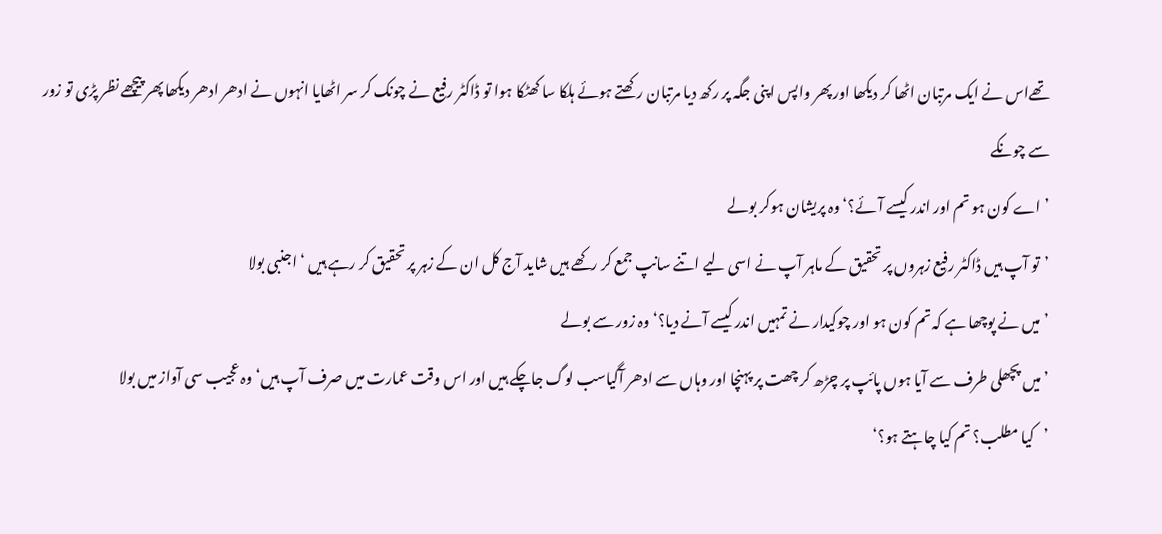تھےاس نے ایک مرتبان اٹھا کر دیکھا اور پھر واپس اپنی جگہ پر رکھ دیا مرتبان رکھتے ہوئے ہلکا سا کھٹکا ہوا تو ڈاکٹر رفیع نے چونک کر سر اٹھایا انہوں نے ادھر ادھر دیکھا پھر پیچھے نظر پڑی تو زور سے چونکے
’اے کون ہو تم اور اندر کیسے آئے؟‘ وہ پریشان ہوکر بولے
’تو آپ ہیں ڈاکٹر رفیع زہروں پر تحقیق کے ماہر آپ نے اسی لیے اتنے سانپ جمع کر رکھے ہیں شاید آج کل ان کے زہر پر تحقیق کر رہے ہیں ‘ اجنبی بولا
’میں نے پوچھا ہے کہ تم کون ہو اور چوکیدار نے تمہیں اندر کیسے آنے دیا؟‘وہ زور سے بولے
’میں پچھلی طرف سے آیا ہوں پائپ پر چڑھ کر چھت پر پہنچا اور وہاں سے ادھر آگیاسب لوگ جاچکے ہیں اور اس وقت عمارت میں صرف آپ ہیں‘ وہ عجیب سی آواز میں بولا
’کیا مطلب؟ تم کیا چاہتے ہو؟‘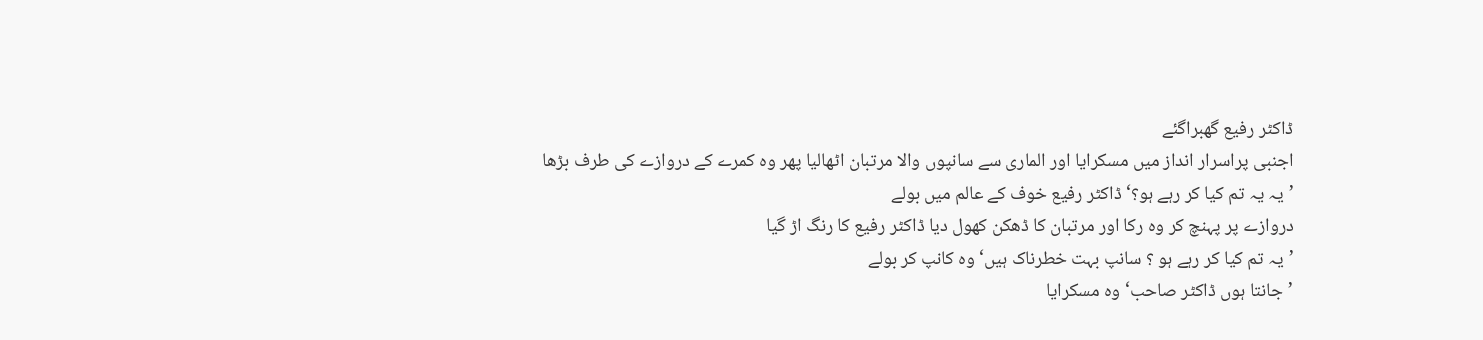ڈاکٹر رفیع گھبراگئے
اجنبی پراسرار انداز میں مسکرایا اور الماری سے سانپوں والا مرتبان اٹھالیا پھر وہ کمرے کے دروازے کی طرف بڑھا
’یہ یہ تم کیا کر رہے ہو؟‘ ڈاکٹر رفیع خوف کے عالم میں بولے
دروازے پر پہنچ کر وہ رکا اور مرتبان کا ڈھکن کھول دیا ڈاکٹر رفیع کا رنگ اڑ گیا
’یہ تم کیا کر رہے ہو ؟ سانپ بہت خطرناک ہیں‘ وہ کانپ کر بولے
’جانتا ہوں ڈاکٹر صاحب‘ وہ مسکرایا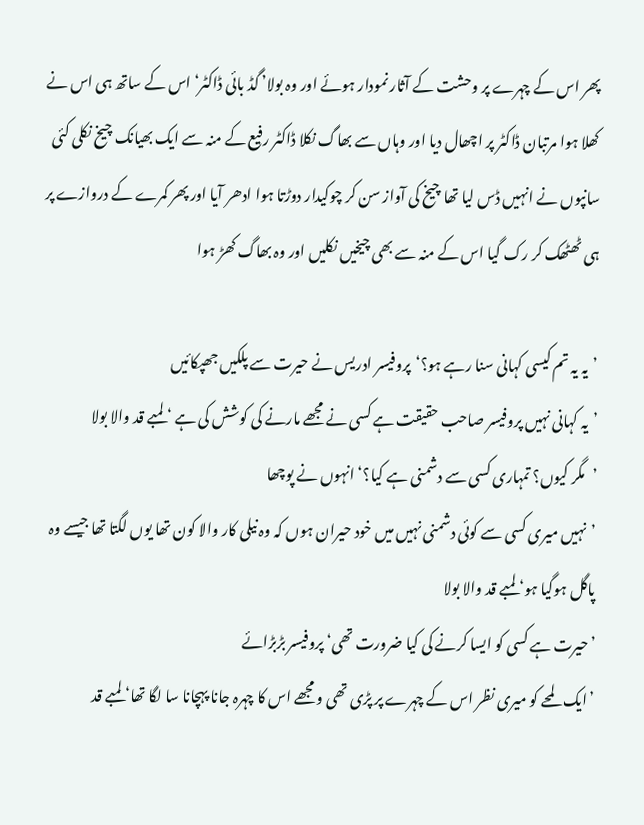پھر اس کے چہرے پر وحشت کے آثار نمودار ہوئے اور وہ بولا’ گڈ بائی ڈاکٹر‘ اس کے ساتھ ہی اس نے کھلا ہوا مرتبان ڈاکٹر پر اچھال دیا اور وہاں سے بھاگ نکلا ڈاکٹر رفیع کے منہ سے ایک بھیانک چیخ نکلی کئی سانپوں نے انہیں ڈس لیا تھا چیخ کی آواز سن کر چوکیدار دوڑتا ہوا ادھر آیا اور پھر کمرے کے دروازے پر ہی ٹھٹھک کر رک گیا اس کے منہ سے بھی چیخیں نکلیں اور وہ بھاگ کھڑ ہوا

’یہ یہ تم کیسی کہانی سنا رہے ہو؟‘پروفیسر ادریس نے حیرت سے پلکیں جھپکائیں
’یہ کہانی نہیں پروفیسر صاحب حقیقت ہے کسی نے مجھے مارنے کی کوشش کی ہے ‘ لمبے قد والا بولا
’مگر کیوں؟ تمہاری کسی سے دشمنی ہے کیا؟‘ انہوں نے پوچھا
’نہیں میری کسی سے کوئی دشمنی نہیں میں خود حیران ہوں کہ وہ نیلی کار والا کون تھا یوں لگتا تھا جیسے وہ پاگل ہوگیا ہو‘ لمبے قد والا بولا
’حیرت ہے کسی کو ایسا کرنے کی کیا ضرورت تھی‘ پروفیسر بڑبڑائے
’ایک لمحے کو میری نظر اس کے چہرے پر پڑی تھی و مجھے اس کا چہرہ جانا پہچانا سا لگا تھا‘ لمبے قد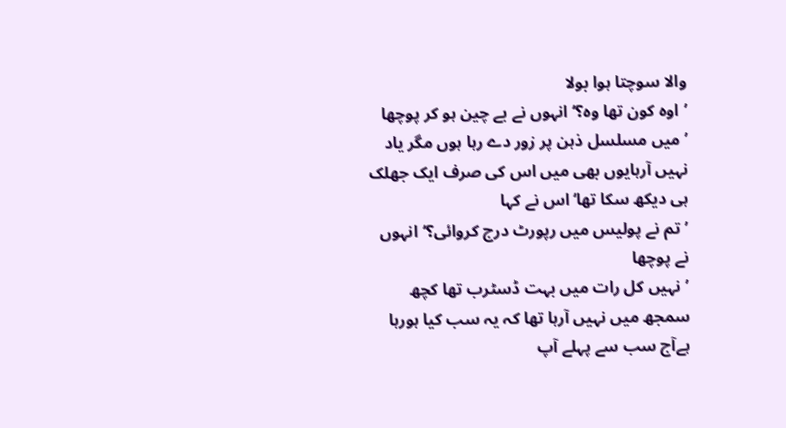والا سوچتا ہوا بولا
’اوہ کون تھا وہ؟‘ انہوں نے بے چین ہو کر پوچھا
’میں مسلسل ذہن پر زور دے رہا ہوں مگر یاد نہیں آرہایوں بھی میں اس کی صرف ایک جھلک ہی دیکھ سکا تھا‘اس نے کہا
’تم نے پولیس میں رپورٹ درج کروائی؟‘انہوں نے پوچھا
’نہیں کل رات میں بہت ڈسٹرب تھا کچھ سمجھ میں نہیں آرہا تھا کہ یہ سب کیا ہورہا ہےآج سب سے پہلے آپ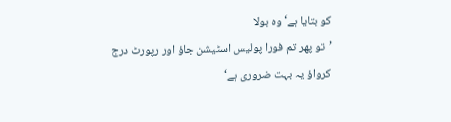کو بتایا ہے‘وہ بولا
’تو پھر تم فورا پولیس اسٹیشن جاؤ اور رپورٹ درج کرواؤ یہ بہت ضروری ہے‘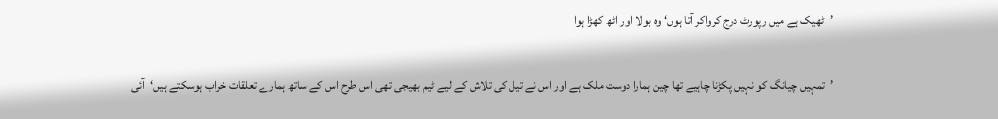’ٹھیک ہے میں رپورٹ درج کرواکر آتا ہوں‘ وہ بولا اور اٹھ کھڑا ہوا

’تمہیں چیانگ کو نہیں پکڑنا چاہیے تھا چین ہمارا دوست ملک ہے اور اس نے تیل کی تلاش کے لیے ٹیم بھیجی تھی اس طرح اس کے ساتھ ہمارے تعلقات خراب ہوسکتے ہیں‘آئی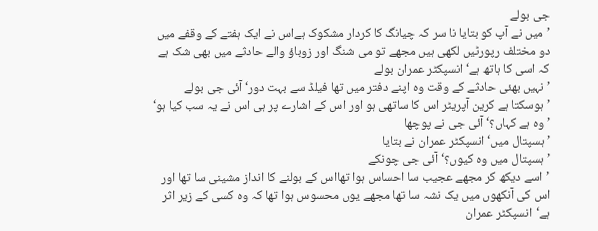جی بولے
’میں نے آپ کو بتایا نا سر کہ چیانگ کا کردار مشکوک ہےاس نے ایک ہفتے کے وقفے میں دو مختلف رپورٹیں لکھی ہیں مجھے تو می شنگ اور زوباؤ والے حادثے میں بھی شک ہے کہ اسی کا ہاتھ ہے‘ انسپکٹر عمران بولے
’نہیں بھئی حادثے کے وقت وہ اپنے دفتر میں تھا فیلڈ سے بہت دور‘ آئی جی بولے
’ہوسکتا ہے کرین آپریٹر اس کا ساتھی ہو اور اس کے اشارے پر ہی اس نے یہ سب کیا ہو‘
’وہ ہے کہاں؟‘ آئی جی نے پوچھا
’ہسپتال میں‘ انسپکٹر عمران نے بتایا
’ہسپتال میں وہ کیوں؟‘ آئی جی چونکے
’اسے دیکھ کر مجھے عجیب سا احساس ہوا تھااس کے بولنے کا انداز مشینی سا تھا اور اس کی آنکھوں میں یک نشہ سا تھا مجھے یوں محسوس ہوا تھا کہ وہ کسی کے زیر اثر ہے‘انسپکٹر عمران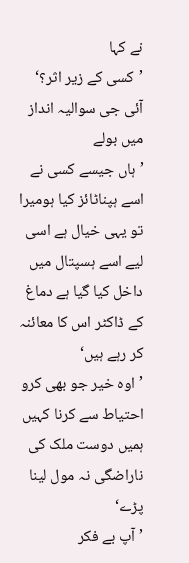نے کہا
’کسی کے زیر اثر؟‘ آئی جی سوالیہ انداز میں بولے
’ہاں جیسے کسی نے اسے ہپناٹائز کیا ہومیرا تو یہی خیال ہے اسی لیے اسے ہسپتال میں داخل کیا گیا ہے دماغ کے ڈاکٹر اس کا معائنہ کر رہے ہیں‘
’اوہ خیر جو بھی کرو احتیاط سے کرنا کہیں ہمیں دوست ملک کی ناراضگی نہ مول لینا پڑے‘
’آپ بے فکر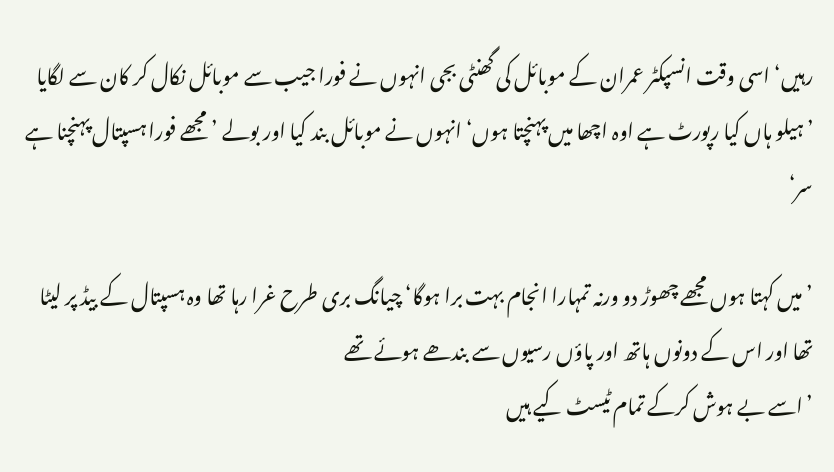رہیں‘ اسی وقت انسپکٹر عمران کے موبائل کی گھنٹی بجی انہوں نے فورا جیب سے موبائل نکال کر کان سے لگایا ’ہیلو ہاں کیا رپورٹ ہے اوہ اچھا میں پہنچتا ہوں‘ انہوں نے موبائل بند کیا اور بولے ’ مجھے فورا ہسپتال پہنچنا ہے سر‘

’میں کہتا ہوں مجھے چھوڑ دو ورنہ تمہارا انجام بہت برا ہوگا‘ چیانگ بری طرح غرا رہا تھا وہ ہسپتال کے بیڈ پر لیٹا تھا اور اس کے دونوں ہاتھ اور پاؤں رسیوں سے بندھے ہوئے تھے
’اسے بے ہوش کرکے تمام ٹیسٹ کیے ہیں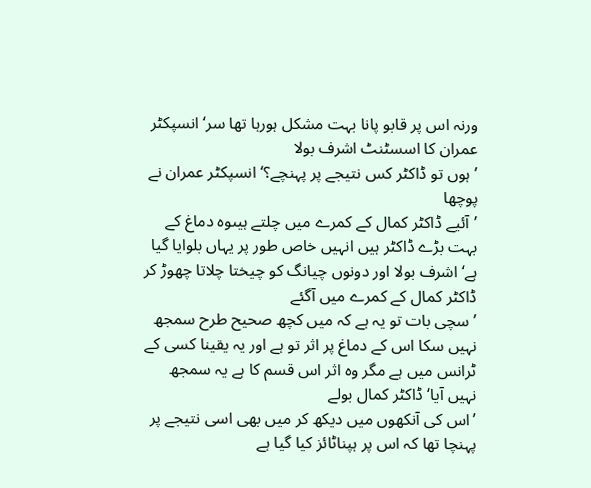ورنہ اس پر قابو پانا بہت مشکل ہورہا تھا سر‘ انسپکٹر عمران کا اسسٹنٹ اشرف بولا
’ہوں تو ڈاکٹر کس نتیجے پر پہنچے؟‘ انسپکٹر عمران نے پوچھا
’آئیے ڈاکٹر کمال کے کمرے میں چلتے ہیںوہ دماغ کے بہت بڑے ڈاکٹر ہیں انہیں خاص طور پر یہاں بلوایا گیا ہے‘ اشرف بولا اور دونوں چیانگ کو چیختا چلاتا چھوڑ کر ڈاکٹر کمال کے کمرے میں آگئے
’سچی بات تو یہ ہے کہ میں کچھ صحیح طرح سمجھ نہیں سکا اس کے دماغ پر اثر تو ہے اور یہ یقینا کسی کے ٹرانس میں ہے مگر وہ اثر اس قسم کا ہے یہ سمجھ نہیں آیا‘ ڈاکٹر کمال بولے
’اس کی آنکھوں میں دیکھ کر میں بھی اسی نتیجے پر پہنچا تھا کہ اس پر ہپناٹائز کیا گیا ہے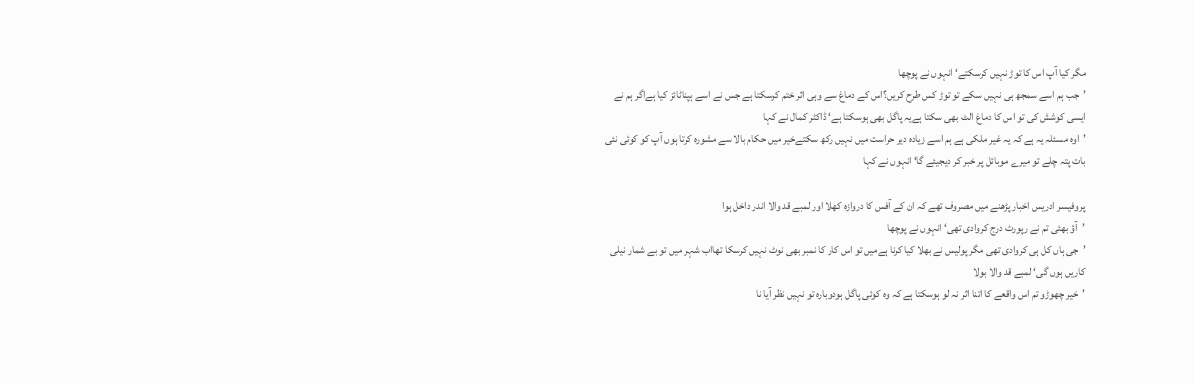مگر کیا آپ اس کا توڑ نہیں کرسکتے‘ انہوں نے پوچھا
’جب ہم اسے سمجھ ہی نہیں سکے تو توڑ کس طرح کریں؟اس کے دماغ سے وہی اثر ختم کرسکتا ہے جس نے اسے ہپناٹائز کیا ہےاگر ہم نے ایسی کوشش کی تو اس کا دماغ الٹ بھی سکتا ہےیہ پاگل بھی ہوسکتا ہے‘ ڈاکٹر کمال نے کہا
’اوہ مسئلہ یہ ہے کہ یہ غیر ملکی ہے ہم اسے زیادہ دیر حراست میں نہیں رکھ سکتےخیر میں حکام بالا سے مشورہ کرتا ہوں آپ کو کوئی نئی بات پتہ چلے تو میرے موبائل پر خبر کر دیجیئے گا‘ انہوں نے کہا

پروفیسر ادریس اخبار پڑھنے میں مصروف تھے کہ ان کے آفس کا دروازہ کھلا اور لمبے قد والا اندر داخل ہوا
’آؤ بھئی تم نے رپورٹ درج کروادی تھی‘ انہوں نے پوچھا
’جی ہاں کل ہی کروادی تھی مگر پولیس نے بھلا کیا کرنا ہےمیں تو اس کار کا نمبر بھی نوٹ نہیں کرسکا تھااب شہر میں تو بے شمار نیلی کاریں ہوں گی‘ لمبے قد والا بولا
’خیر چھوڑو تم اس واقعے کا اتنا اثر نہ لو ہوسکتا ہے کہ وہ کوئی پاگل ہودوبارہ تو نہیں نظر آیا نا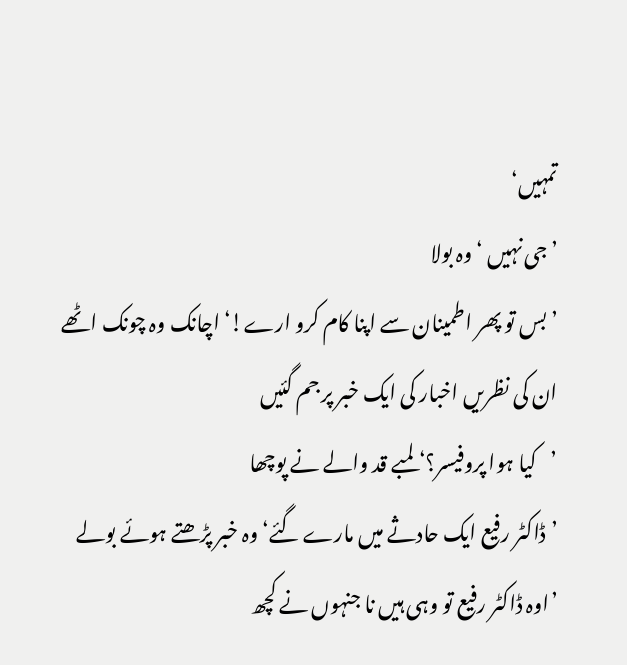تمہیں‘
’جی نہیں ‘ وہ بولا
’بس تو پھر اطمینان سے اپنا کام کرو ارے!‘ اچانک وہ چونک اٹھے ان کی نظریں اخبار کی ایک خبر پر جم گئیں
’کیا ہوا پروفیسر؟‘ لمبے قد والے نے پوچھا
’ڈاکٹر رفیع ایک حادثے میں مارے گئے‘ وہ خبر پڑھتے ہوئے بولے
’اوہ ڈاکٹر رفیع تو وہی ہیں نا جنہوں نے کچھ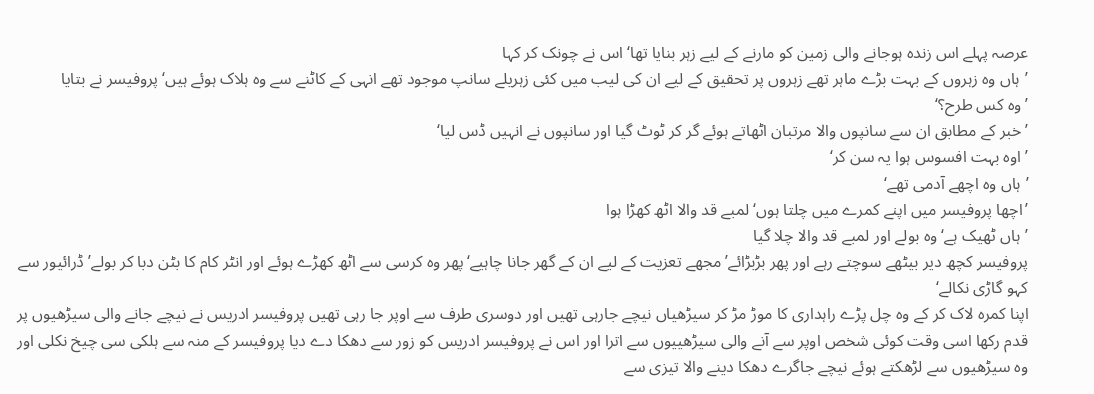عرصہ پہلے اس زندہ ہوجانے والی زمین کو مارنے کے لیے زہر بنایا تھا‘ اس نے چونک کر کہا
’ہاں وہ زہروں کے بہت بڑے ماہر تھے زہروں پر تحقیق کے لیے ان کی لیب میں کئی زہریلے سانپ موجود تھے انہی کے کاٹنے سے وہ ہلاک ہوئے ہیں‘ پروفیسر نے بتایا
’وہ کس طرح؟‘
’خبر کے مطابق ان سے سانپوں والا مرتبان اٹھاتے ہوئے گر کر ٹوٹ گیا اور سانپوں نے انہیں ڈس لیا‘
’اوہ بہت افسوس ہوا یہ سن کر‘
’ہاں وہ اچھے آدمی تھے‘
’اچھا پروفیسر میں اپنے کمرے میں چلتا ہوں‘ لمبے قد والا اٹھ کھڑا ہوا
’ہاں ٹھیک ہے‘ وہ بولے اور لمبے قد والا چلا گیا
پروفیسر کچھ دیر بیٹھے سوچتے رہے اور پھر بڑبڑائے’مجھے تعزیت کے لیے ان کے گھر جانا چاہیے‘پھر وہ کرسی سے اٹھ کھڑے ہوئے اور انٹر کام کا بٹن دبا کر بولے’ ڈرائیور سے کہو گاڑی نکالے‘
اپنا کمرہ لاک کر کے وہ چل پڑے راہداری کا موڑ مڑ کر سیڑھیاں نیچے جارہی تھیں اور دوسری طرف سے اوپر جا رہی تھیں پروفیسر ادریس نے نیچے جانے والی سیڑھیوں پر قدم رکھا اسی وقت کوئی شخص اوپر سے آنے والی سیڑھییوں سے اترا اور اس نے پروفیسر ادریس کو زور سے دھکا دے دیا پروفیسر کے منہ سے ہلکی سی چیخ نکلی اور وہ سیڑھیوں سے لڑھکتے ہوئے نیچے جاگرے دھکا دینے والا تیزی سے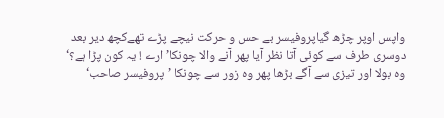واپس اوپر چڑھ گیاپروفیسر بے حس و حرکت نیچے پڑے تھےکچھ دیر بعد دوسری طرف سے کوئی آتا نظر آیا پھر آنے والا چونکا’ ارے ! یہ کون پڑا ہے؟‘ وہ بولا اور تیزی سے آگے بڑھا پھر وہ زور سے چونکا ’پروفیسر صاحب‘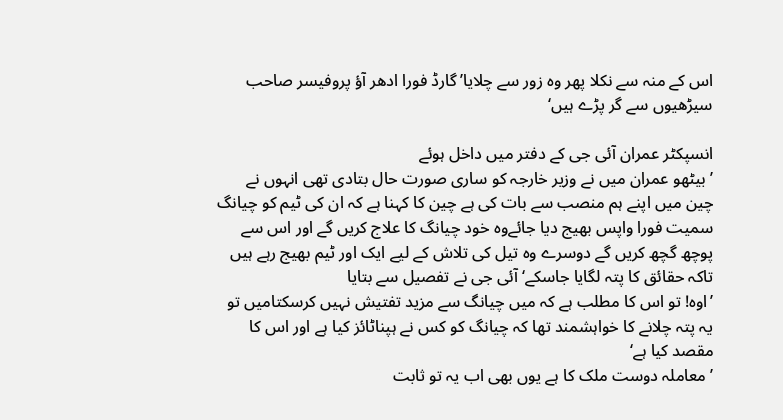اس کے منہ سے نکلا پھر وہ زور سے چلایا’ گارڈ فورا ادھر آؤ پروفیسر صاحب سیڑھیوں سے گر پڑے ہیں‘

انسپکٹر عمران آئی جی کے دفتر میں داخل ہوئے
’بیٹھو عمران میں نے وزیر خارجہ کو ساری صورت حال بتادی تھی انہوں نے چین میں اپنے ہم منصب سے بات کی ہے چین کا کہنا ہے کہ ان کی ٹیم کو چیانگ سمیت فورا واپس بھیج دیا جائےوہ خود چیانگ کا علاج کریں گے اور اس سے پوچھ گچھ کریں گے دوسرے وہ تیل کی تلاش کے لیے ایک اور ٹیم بھیج رہے ہیں تاکہ حقائق کا پتہ لگایا جاسکے‘ آئی جی نے تفصیل سے بتایا
’اوہ! تو اس کا مطلب ہے کہ میں چیانگ سے مزید تفتیش نہیں کرسکتامیں تو یہ پتہ چلانے کا خواہشمند تھا کہ چیانگ کو کس نے ہپناٹائز کیا ہے اور اس کا مقصد کیا ہے‘
’معاملہ دوست ملک کا ہے یوں بھی اب یہ تو ثابت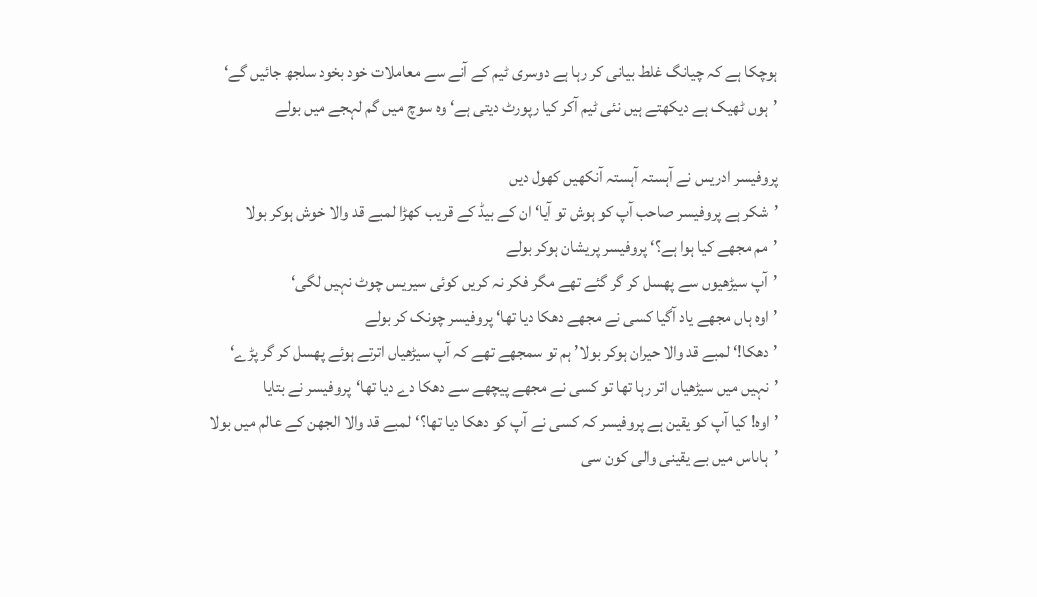ہوچکا ہے کہ چیانگ غلط بیانی کر رہا ہے دوسری ٹیم کے آنے سے معاملات خود بخود سلجھ جائیں گے‘
’ہوں ٹھیک ہے دیکھتے ہیں نئی ٹیم آکر کیا رپورٹ دیتی ہے‘ وہ سوچ میں گم لہجے میں بولے

پروفیسر ادریس نے آہستہ آہستہ آنکھیں کھول دیں
’شکر ہے پروفیسر صاحب آپ کو ہوش تو آیا‘ ان کے بیڈ کے قریب کھڑا لمبے قد والا خوش ہوکر بولا
’مم مجھے کیا ہوا ہے؟‘ پروفیسر پریشان ہوکر بولے
’آپ سیڑھیوں سے پھسل کر گر گئے تھے مگر فکر نہ کریں کوئی سیریس چوٹ نہیں لگی‘
’اوہ ہاں مجھے یاد آگیا کسی نے مجھے دھکا دیا تھا‘ پروفیسر چونک کر بولے
’دھکا!‘ لمبے قد والا حیران ہوکر بولا’ ہم تو سمجھے تھے کہ آپ سیڑھیاں اترتے ہوئے پھسل کر گر پڑے‘
’نہیں میں سیڑھیاں اتر رہا تھا تو کسی نے مجھے پیچھے سے دھکا دے دیا تھا‘پروفیسر نے بتایا
’اوہ! کیا آپ کو یقین ہے پروفیسر کہ کسی نے آپ کو دھکا دیا تھا؟‘لمبے قد والا الجھن کے عالم میں بولا
’ہاںاس میں بے یقینی والی کون سی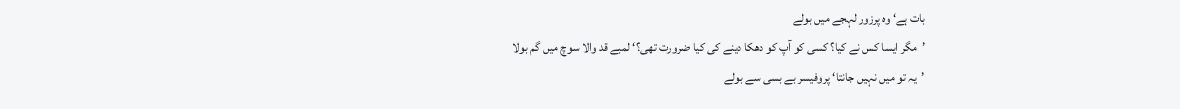بات ہے‘ وہ پرزور لہجے میں بولے
’مگر ایسا کس نے کیا؟ کسی کو آپ کو دھکا دینے کی کیا ضرورت تھی؟‘ لمبے قد والا سوچ میں گم بولا
’یہ تو میں نہیں جانتا‘ پروفیسر بے بسی سے بولے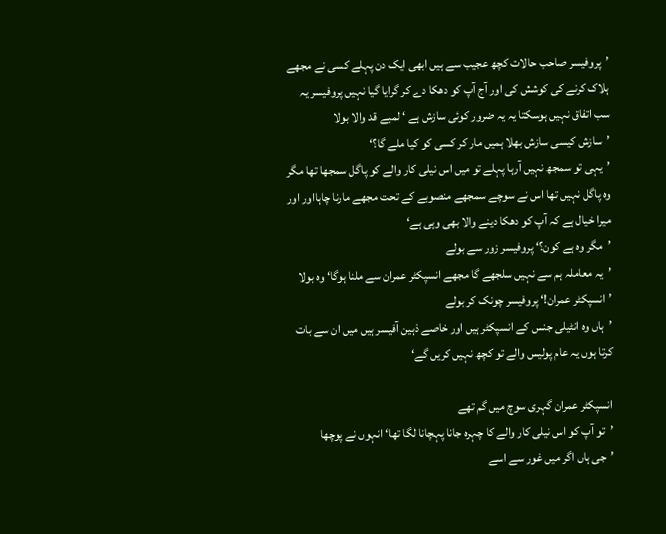’پروفیسر صاحب حالات کچھ عجیب سے ہیں ابھی ایک دن پہلے کسی نے مجھے ہلاک کرنے کی کوشش کی اور آج آپ کو دھکا دے کر گرایا گیا نہیں پروفیسر یہ سب اتفاق نہیں ہوسکتا یہ یہ ضرور کوئی سازش ہے ‘ لمبے قد والا بولا
’سازش کیسی سازش بھلا ہمیں مار کر کسی کو کیا ملے گا؟‘
’یہی تو سمجھ نہیں آرہا پہلے تو میں اس نیلی کار والے کو پاگل سمجھا تھا مگر وہ پاگل نہیں تھا اس نے سوچے سمجھے منصوبے کے تحت مجھے مارنا چاہااور اور میرا خیال ہے کہ آپ کو دھکا دینے والا بھی وہی ہے‘
’مگر وہ ہے کون؟‘ پروفیسر زور سے بولے
’یہ معاملہ ہم سے نہیں سلجھے گا مجھے انسپکٹر عمران سے ملنا ہوگا‘ وہ بولا
’انسپکٹر عمران!‘ پروفیسر چونک کر بولے
’ہاں وہ انٹیلی جنس کے انسپکٹر ہیں اور خاصے ذہین آفیسر ہیں میں ان سے بات کرتا ہوں یہ عام پولیس والے تو کچھ نہیں کریں گے‘

انسپکٹر عمران گہری سوچ میں گم تھے
’تو آپ کو اس نیلی کار والے کا چہرہ جانا پہچانا لگا تھا‘ انہوں نے پوچھا
’جی ہاں اگر میں غور سے اسے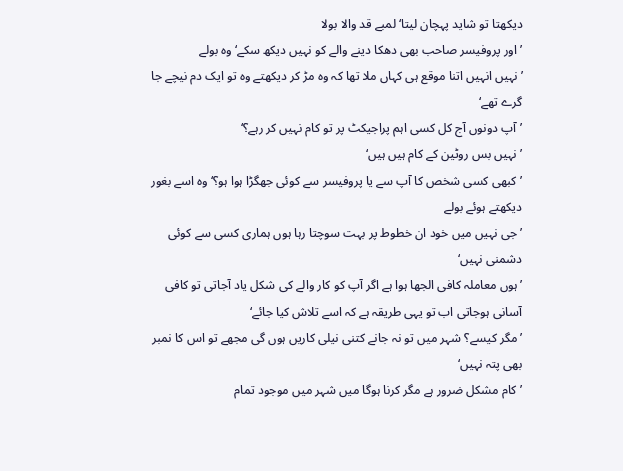دیکھتا تو شاید پہچان لیتا‘ لمبے قد والا بولا
’اور پروفیسر صاحب بھی دھکا دینے والے کو نہیں دیکھ سکے‘وہ بولے
’نہیں انہیں اتنا موقع ہی کہاں ملا تھا کہ وہ مڑ کر دیکھتے وہ تو ایک دم نیچے جا گرے تھے‘
’آپ دونوں آج کل کسی اہم پراجیکٹ پر تو کام نہیں کر رہے؟‘
’نہیں بس روٹین کے کام ہیں ہیں‘
’کبھی کسی شخص کا آپ سے یا پروفیسر سے کوئی جھگڑا ہوا ہو؟‘ وہ اسے بغور دیکھتے ہوئے بولے
’جی نہیں میں خود ان خطوط پر بہت سوچتا رہا ہوں ہماری کسی سے کوئی دشمنی نہیں‘
’ہوں معاملہ کافی الجھا ہوا ہے اگر آپ کو کار والے کی شکل یاد آجاتی تو کافی آسانی ہوجاتی اب تو یہی طریقہ ہے کہ اسے تلاش کیا جائے‘
’مگر کیسے؟ شہر میں تو نہ جانے کتنی نیلی کاریں ہوں گی مجھے تو اس کا نمبر بھی پتہ نہیں‘
’کام مشکل ضرور ہے مگر کرنا ہوگا میں شہر میں موجود تمام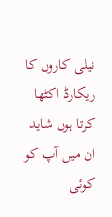نیلی کاروں کا ریکارڈ اکٹھا کرتا ہوں شاید ان میں آپ کو کوئی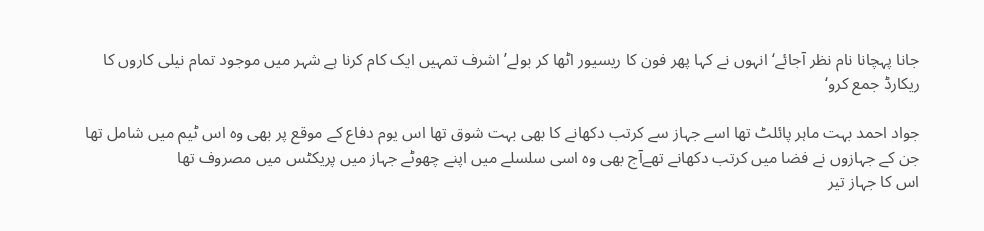جانا پہچانا نام نظر آجائے‘ انہوں نے کہا پھر فون کا ریسیور اٹھا کر بولے’ اشرف تمہیں ایک کام کرنا ہے شہر میں موجود تمام نیلی کاروں کا ریکارڈ جمع کرو‘

جواد احمد بہت ماہر پائلٹ تھا اسے جہاز سے کرتب دکھانے کا بھی بہت شوق تھا اس یوم دفاع کے موقع پر بھی وہ اس ٹیم میں شامل تھا جن کے جہازوں نے فضا میں کرتب دکھانے تھےآج بھی وہ اسی سلسلے میں اپنے چھوٹے جہاز میں پریکٹس میں مصروف تھا
اس کا جہاز تیر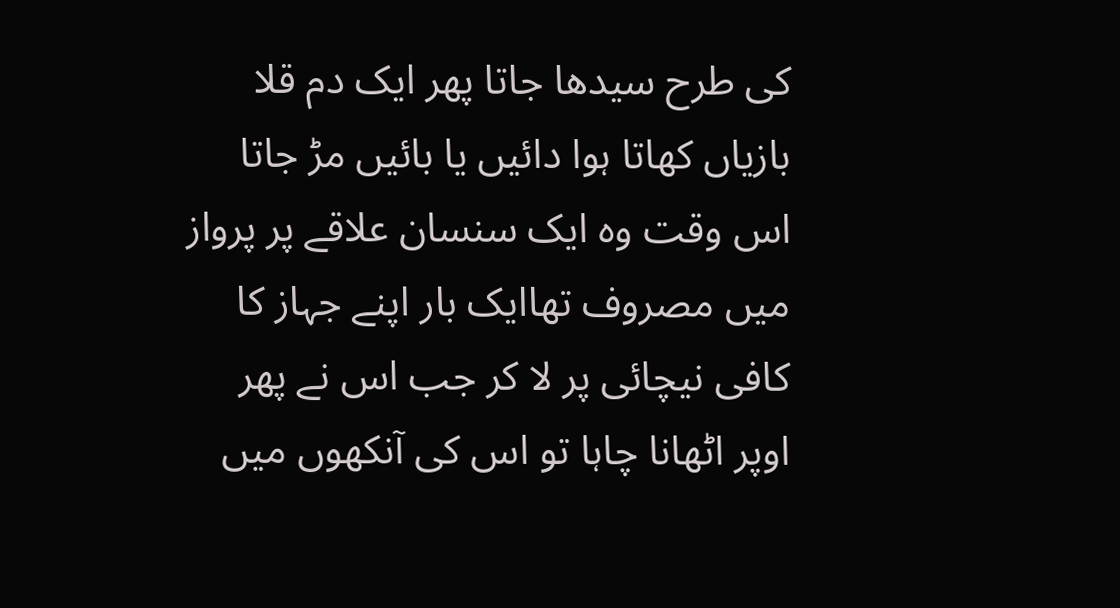کی طرح سیدھا جاتا پھر ایک دم قلا بازیاں کھاتا ہوا دائیں یا بائیں مڑ جاتا اس وقت وہ ایک سنسان علاقے پر پرواز میں مصروف تھاایک بار اپنے جہاز کا کافی نیچائی پر لا کر جب اس نے پھر اوپر اٹھانا چاہا تو اس کی آنکھوں میں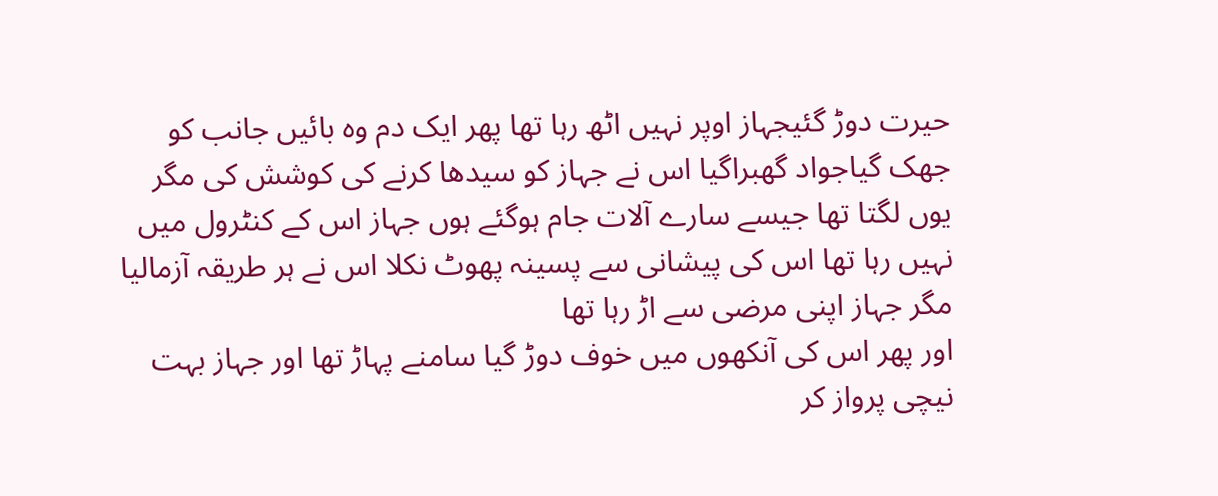حیرت دوڑ گئیجہاز اوپر نہیں اٹھ رہا تھا پھر ایک دم وہ بائیں جانب کو جھک گیاجواد گھبراگیا اس نے جہاز کو سیدھا کرنے کی کوشش کی مگر یوں لگتا تھا جیسے سارے آلات جام ہوگئے ہوں جہاز اس کے کنٹرول میں نہیں رہا تھا اس کی پیشانی سے پسینہ پھوٹ نکلا اس نے ہر طریقہ آزمالیا مگر جہاز اپنی مرضی سے اڑ رہا تھا
اور پھر اس کی آنکھوں میں خوف دوڑ گیا سامنے پہاڑ تھا اور جہاز بہت نیچی پرواز کر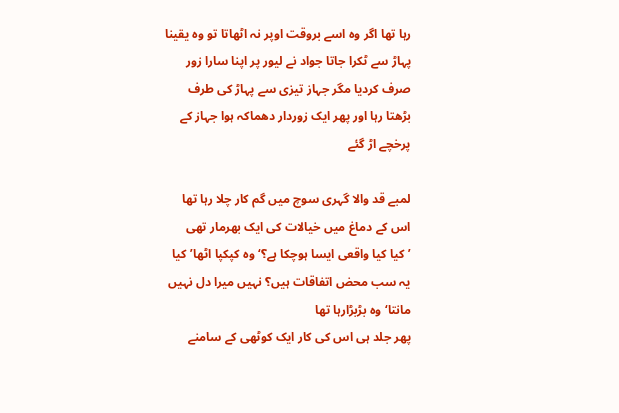رہا تھا اگر وہ اسے بروقت اوپر نہ اٹھاتا تو وہ یقینا پہاڑ سے ٹکرا جاتا جواد نے لیور پر اپنا سارا زور صرف کردیا مگر جہاز تیزی سے پہاڑ کی طرف بڑھتا رہا اور پھر ایک زوردار دھماکہ ہوا جہاز کے پرخچے اڑ گئے

لمبے قد والا گہری سوچ میں گم کار چلا رہا تھا اس کے دماغ میں خیالات کی ایک بھرمار تھی
’کیا کیا واقعی ایسا ہوچکا ہے؟‘ وہ کپکپا اٹھا’کیا یہ سب محض اتفاقات ہیں؟ نہیں میرا دل نہیں مانتا‘ وہ بڑبڑارہا تھا
پھر جلد ہی اس کی کار ایک کوٹھی کے سامنے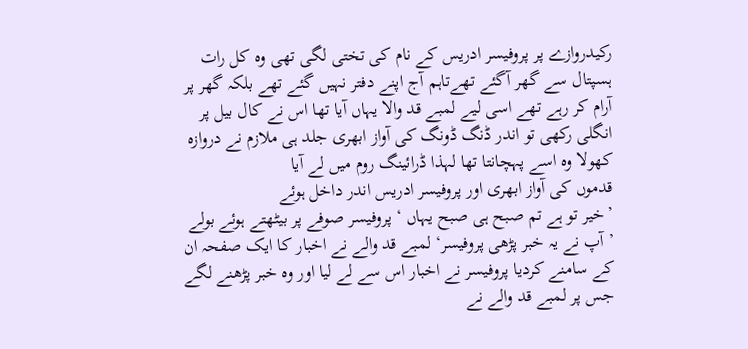رکیدروازے پر پروفیسر ادریس کے نام کی تختی لگی تھی وہ کل رات ہسپتال سے گھر آگئے تھےتاہم آج اپنے دفتر نہیں گئے تھے بلکہ گھر پر آرام کر رہے تھے اسی لیے لمبے قد والا یہاں آیا تھا اس نے کال بیل پر انگلی رکھی تو اندر ڈنگ ڈونگ کی آواز ابھری جلد ہی ملازم نے دروازہ کھولا وہ اسے پہچانتا تھا لہذا ڈرائینگ روم میں لے آیا
قدموں کی آواز ابھری اور پروفیسر ادریس اندر داخل ہوئے
’خیر تو ہے تم صبح ہی صبح یہاں ‘ پروفیسر صوفے پر بیٹھتے ہوئے بولے
’آپ نے یہ خبر پڑھی پروفیسر‘ لمبے قد والے نے اخبار کا ایک صفحہ ان کے سامنے کردیا پروفیسر نے اخبار اس سے لے لیا اور وہ خبر پڑھنے لگے جس پر لمبے قد والے نے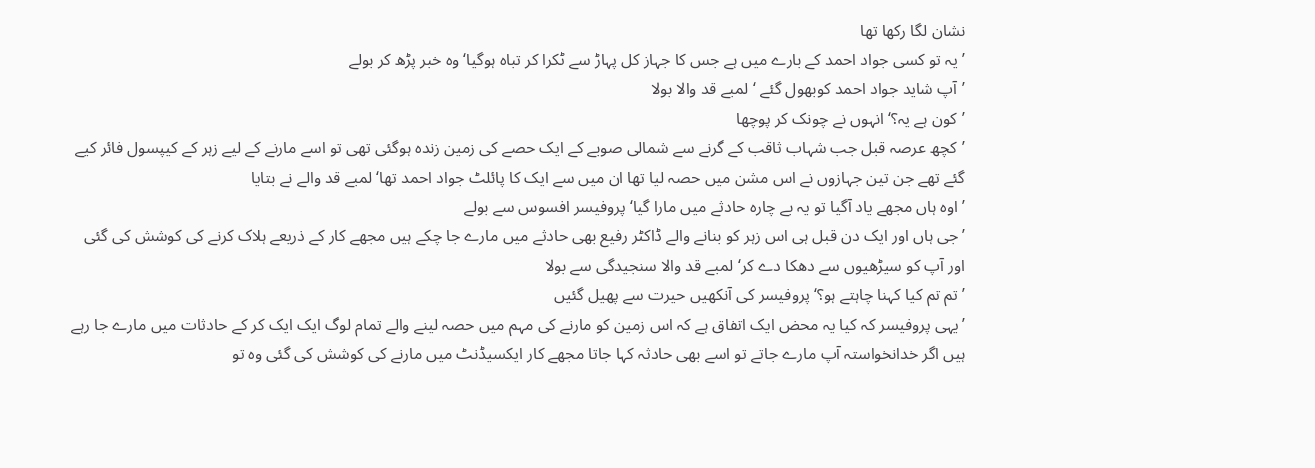نشان لگا رکھا تھا
’یہ تو کسی جواد احمد کے بارے میں ہے جس کا جہاز کل پہاڑ سے ٹکرا کر تباہ ہوگیا‘وہ خبر پڑھ کر بولے
’آپ شاید جواد احمد کوبھول گئے ‘لمبے قد والا بولا
’کون ہے یہ؟‘ انہوں نے چونک کر پوچھا
’کچھ عرصہ قبل جب شہاب ثاقب کے گرنے سے شمالی صوبے کے ایک حصے کی زمین زندہ ہوگئی تھی تو اسے مارنے کے لیے زہر کے کیپسول فائر کیے گئے تھے جن تین جہازوں نے اس مشن میں حصہ لیا تھا ان میں سے ایک کا پائلٹ جواد احمد تھا‘ لمبے قد والے نے بتایا
’اوہ ہاں مجھے یاد آگیا تو یہ بے چارہ حادثے میں مارا گیا‘ پروفیسر افسوس سے بولے
’جی ہاں اور ایک دن قبل ہی اس زہر کو بنانے والے ڈاکٹر رفیع بھی حادثے میں مارے جا چکے ہیں مجھے کار کے ذریعے ہلاک کرنے کی کوشش کی گئی اور آپ کو سیڑھیوں سے دھکا دے کر‘لمبے قد والا سنجیدگی سے بولا
’تم تم کیا کہنا چاہتے ہو؟‘ پروفیسر کی آنکھیں حیرت سے پھیل گئیں
’یہی پروفیسر کہ کیا یہ محض ایک اتفاق ہے کہ اس زمین کو مارنے کی مہم میں حصہ لینے والے تمام لوگ ایک ایک کر کے حادثات میں مارے جا رہے ہیں اگر خدانخواستہ آپ مارے جاتے تو اسے بھی حادثہ کہا جاتا مجھے کار ایکسیڈنٹ میں مارنے کی کوشش کی گئی وہ تو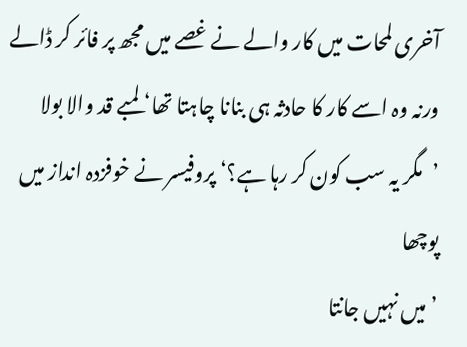آخری لمحات میں کار والے نے غصے میں مجھ پر فائر کر ڈالے ورنہ وہ اسے کار کا حادثہ ہی بنانا چاہتا تھا‘ لمبے قد والا بولا
’مگر یہ سب کون کر رہا ہے؟‘ پروفیسر نے خوفزدہ انداز میں پوچھا
’میں نہیں جانتا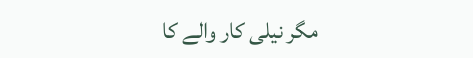مگر نیلی کار والے کا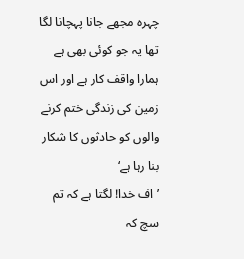چہرہ مجھے جانا پہچانا لگا تھا یہ جو کوئی بھی ہے ہمارا واقف کار ہے اور اس زمین کی زندگی ختم کرنے والوں کو حادثوں کا شکار بنا رہا ہے‘
’اف خدا! لگتا ہے کہ تم سچ کہ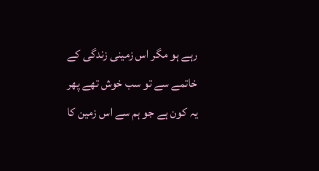رہے ہو مگر اس زمینی زندگی کے خاتمے سے تو سب خوش تھے پھر یہ کون ہے جو ہم سے اس زمین کا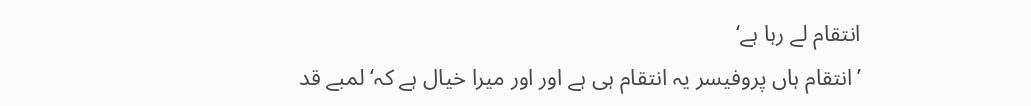انتقام لے رہا ہے‘
’انتقام ہاں پروفیسر یہ انتقام ہی ہے اور اور میرا خیال ہے کہ‘ لمبے قد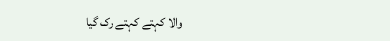والا کہتے کہتے رک گیا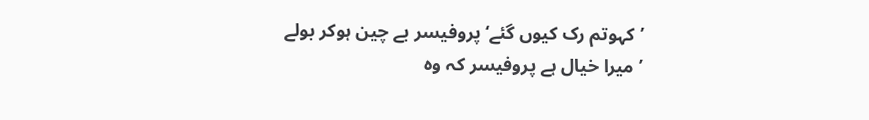’کہوتم رک کیوں گئے‘ پروفیسر بے چین ہوکر بولے
’میرا خیال ہے پروفیسر کہ وہ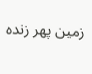زمین پھر زندہ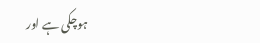ہوچکی ہے اور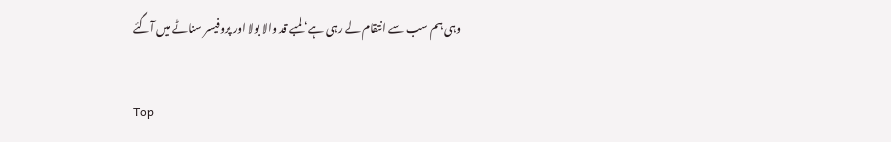وہی ہم سب سے انتقام لے رہی ہے‘ لمبے قد والا بولا اور پروفیسر سناٹے میں آگئے

Top